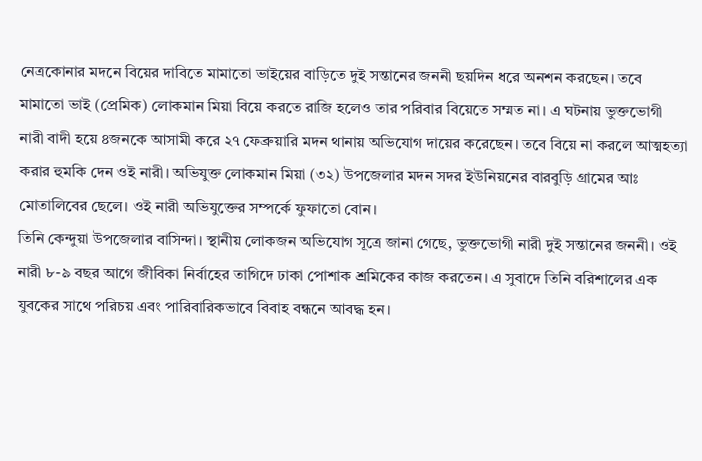নেত্রকোনার মদনে বিয়ের দাবিতে মামাতো ভাইয়ের বাড়িতে দুই সন্তানের জননী ছয়দিন ধরে অনশন করছেন। তবে মামাতো ভাই (প্রেমিক) লোকমান মিয়া বিয়ে করতে রাজি হলেও তার পরিবার বিয়েতে সম্মত না। এ ঘটনায় ভুক্তভোগী নারী বাদী হয়ে ৪জনকে আসামী করে ২৭ ফেব্রুয়ারি মদন থানায় অভিযোগ দায়ের করেছেন। তবে বিয়ে না করলে আত্মহত্যা করার হুমকি দেন ওই নারী। অভিযুক্ত লোকমান মিয়া (৩২) উপজেলার মদন সদর ইউনিয়নের বারবুড়ি গ্রামের আঃ মোতালিবের ছেলে। ওই নারী অভিযুক্তের সম্পর্কে ফুফাতো বোন।
তিনি কেন্দুয়া উপজেলার বাসিন্দা। স্থানীয় লোকজন অভিযোগ সূত্রে জানা গেছে, ভুক্তভোগী নারী দুই সন্তানের জননী। ওই নারী ৮-৯ বছর আগে জীবিকা নির্বাহের তাগিদে ঢাকা পোশাক শ্রমিকের কাজ করতেন। এ সুবাদে তিনি বরিশালের এক যুবকের সাথে পরিচয় এবং পারিবারিকভাবে বিবাহ বন্ধনে আবদ্ধ হন।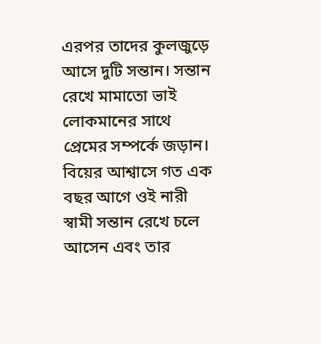এরপর তাদের কুলজুড়ে আসে দুটি সন্তান। সন্তান রেখে মামাতো ভাই লোকমানের সাথে প্রেমের সম্পর্কে জড়ান। বিয়ের আশ্বাসে গত এক বছর আগে ওই নারী স্বামী সন্তান রেখে চলে আসেন এবং তার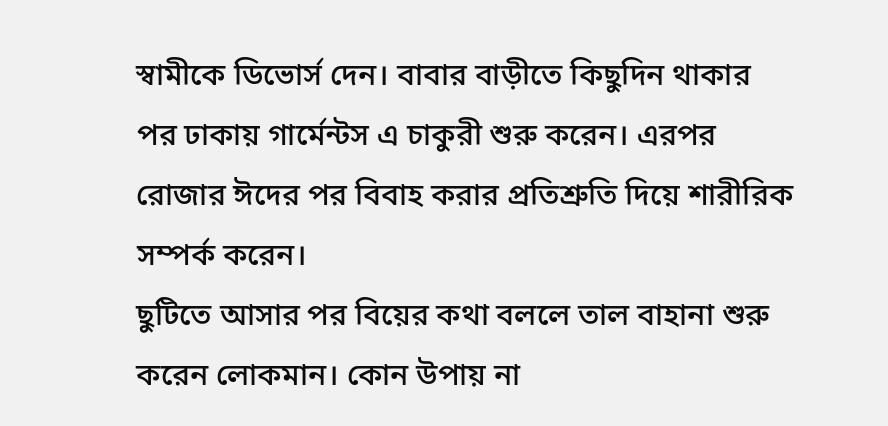স্বামীকে ডিভোর্স দেন। বাবার বাড়ীতে কিছুদিন থাকার পর ঢাকায় গার্মেন্টস এ চাকুরী শুরু করেন। এরপর রোজার ঈদের পর বিবাহ করার প্রতিশ্রুতি দিয়ে শারীরিক সম্পর্ক করেন।
ছুটিতে আসার পর বিয়ের কথা বললে তাল বাহানা শুরু করেন লোকমান। কোন উপায় না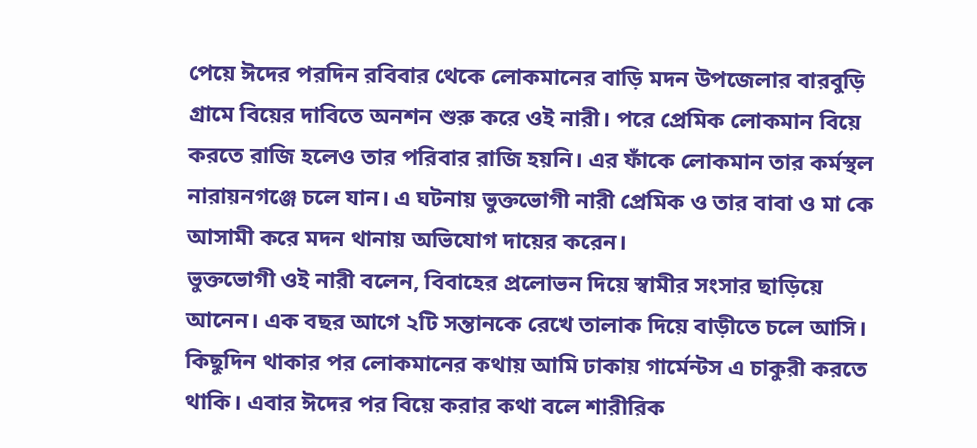পেয়ে ঈদের পরদিন রবিবার থেকে লোকমানের বাড়ি মদন উপজেলার বারবুড়ি গ্রামে বিয়ের দাবিতে অনশন শুরু করে ওই নারী। পরে প্রেমিক লোকমান বিয়ে করতে রাজি হলেও তার পরিবার রাজি হয়নি। এর ফাঁকে লোকমান তার কর্মস্থল নারায়নগঞ্জে চলে যান। এ ঘটনায় ভুক্তভোগী নারী প্রেমিক ও তার বাবা ও মা কে আসামী করে মদন থানায় অভিযোগ দায়ের করেন।
ভুক্তভোগী ওই নারী বলেন, বিবাহের প্রলোভন দিয়ে স্বামীর সংসার ছাড়িয়ে আনেন। এক বছর আগে ২টি সন্তানকে রেখে তালাক দিয়ে বাড়ীতে চলে আসি। কিছুদিন থাকার পর লোকমানের কথায় আমি ঢাকায় গার্মেন্টস এ চাকুরী করতে থাকি। এবার ঈদের পর বিয়ে করার কথা বলে শারীরিক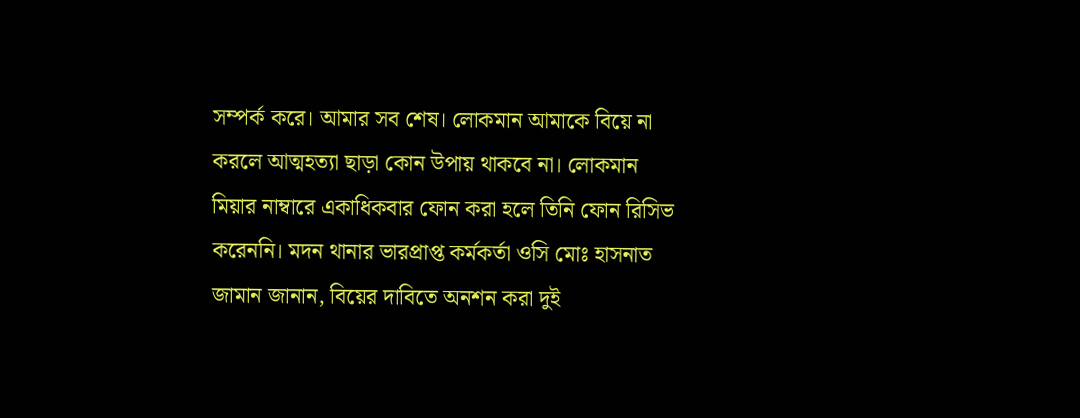সম্পর্ক করে। আমার সব শেষ। লোকমান আমাকে বিয়ে না করলে আত্মহত্যা ছাড়া কোন উপায় থাকবে না। লোকমান মিয়ার নাম্বারে একাধিকবার ফোন করা হলে তিনি ফোন রিসিভ করেননি। মদন থানার ভারপ্রাপ্ত কর্মকর্তা ওসি মোঃ হাসনাত জামান জানান, বিয়ের দাবিতে অনশন করা দুই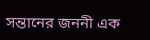সন্তানের জননী এক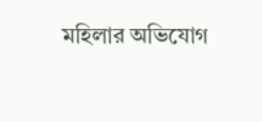মহিলার অভিযোগ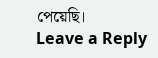পেয়েছি।
Leave a Reply